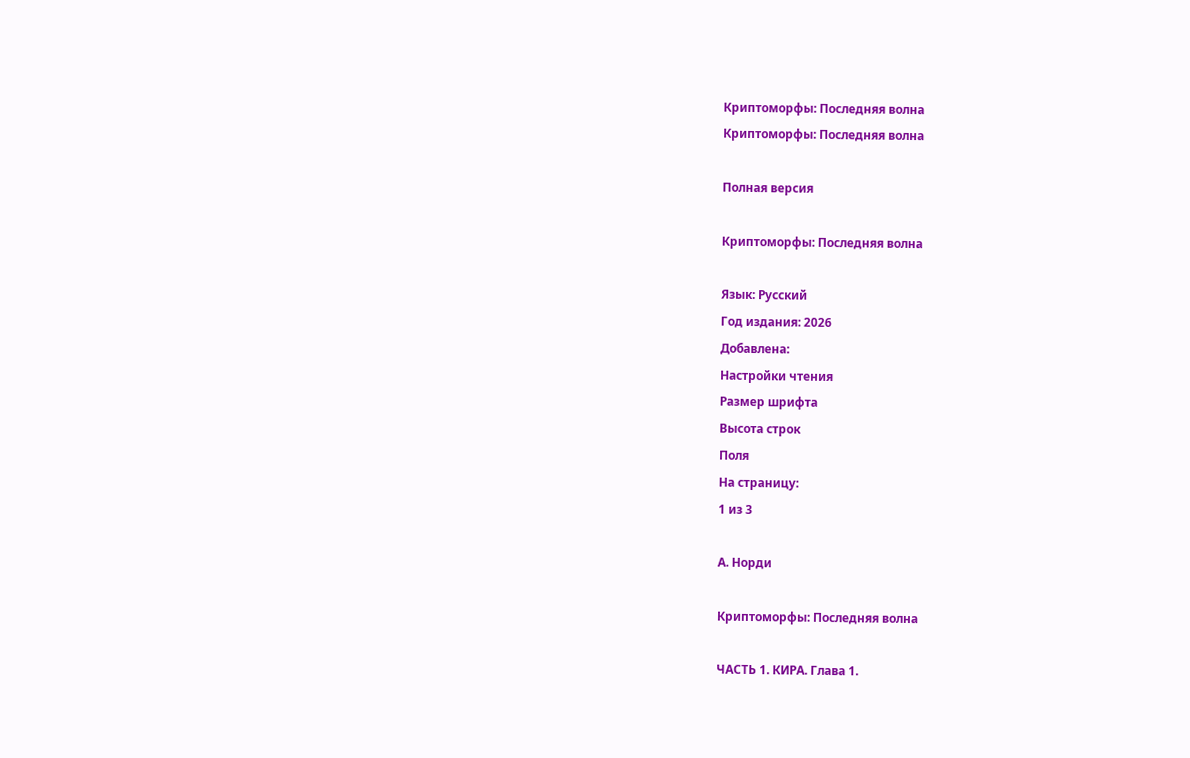Криптоморфы: Последняя волна
Криптоморфы: Последняя волна

Полная версия

Криптоморфы: Последняя волна

Язык: Русский
Год издания: 2026
Добавлена:
Настройки чтения
Размер шрифта
Высота строк
Поля
На страницу:
1 из 3

А. Норди

Криптоморфы: Последняя волна

ЧАСТЬ 1. КИРА. Глава 1.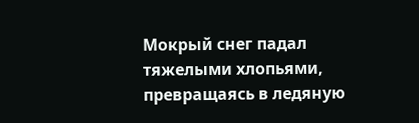Мокрый снег падал тяжелыми хлопьями, превращаясь в ледяную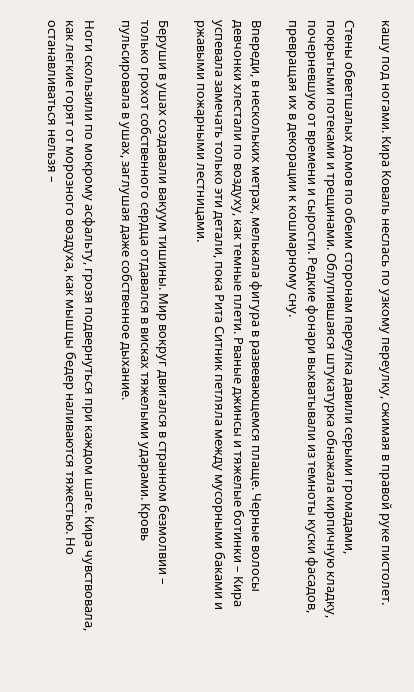кашу под ногами. Кира Коваль неслась по узкому переулку, сжимая в правой руке пистолет.

Стены обветшалых домов по обеим сторонам переулка давили серыми громадами, покрытыми потеками и трещинами. Облупившаяся штукатурка обнажала кирпичную кладку, почерневшую от времени и сырости. Редкие фонари выхватывали из темноты куски фасадов, превращая их в декорации к кошмарному сну.

Впереди, в нескольких метрах, мелькала фигура в развевающемся плаще. Черные волосы девчонки хлестали по воздуху, как темные плети. Рваные джинсы и тяжелые ботинки – Кира успевала замечать только эти детали, пока Рита Ситник петляла между мусорными баками и ржавыми пожарными лестницами.

Беруши в ушах создавали вакуум тишины. Мир вокруг двигался в странном безмолвии – только грохот собственного сердца отдавался в висках тяжелыми ударами. Кровь пульсировала в ушах, заглушая даже собственное дыхание.

Ноги скользили по мокрому асфальту, грозя подвернуться при каждом шаге. Кира чувствовала, как легкие горят от морозного воздуха, как мышцы бедер наливаются тяжестью. Но останавливаться нельзя –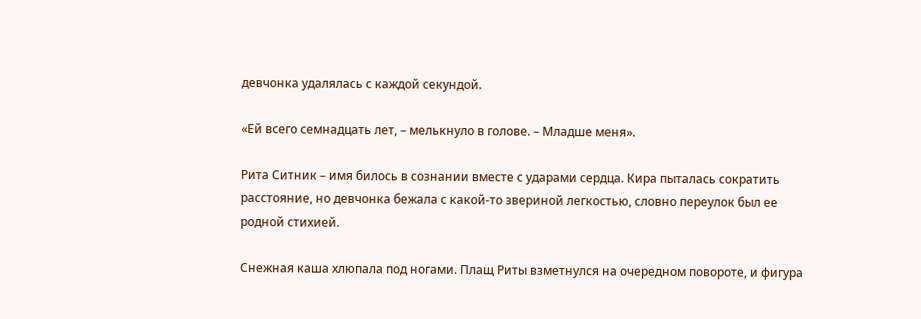девчонка удалялась с каждой секундой.

«Ей всего семнадцать лет, – мелькнуло в голове. – Младше меня».

Рита Ситник – имя билось в сознании вместе с ударами сердца. Кира пыталась сократить расстояние, но девчонка бежала с какой-то звериной легкостью, словно переулок был ее родной стихией.

Снежная каша хлюпала под ногами. Плащ Риты взметнулся на очередном повороте, и фигура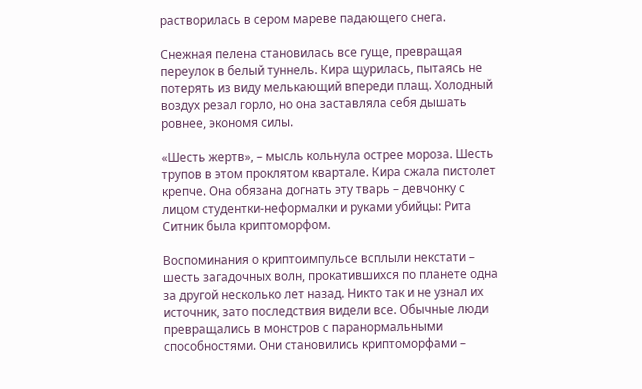растворилась в сером мареве падающего снега.

Снежная пелена становилась все гуще, превращая переулок в белый туннель. Кира щурилась, пытаясь не потерять из виду мелькающий впереди плащ. Холодный воздух резал горло, но она заставляла себя дышать ровнее, экономя силы.

«Шесть жертв», – мысль кольнула острее мороза. Шесть трупов в этом проклятом квартале. Кира сжала пистолет крепче. Она обязана догнать эту тварь – девчонку с лицом студентки-неформалки и руками убийцы: Рита Ситник была криптоморфом.

Воспоминания о криптоимпульсе всплыли некстати – шесть загадочных волн, прокатившихся по планете одна за другой несколько лет назад. Никто так и не узнал их источник, зато последствия видели все. Обычные люди превращались в монстров с паранормальными способностями. Они становились криптоморфами –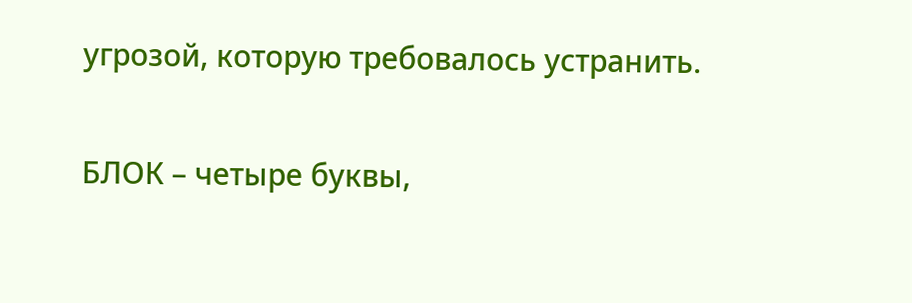угрозой, которую требовалось устранить.

БЛОК – четыре буквы,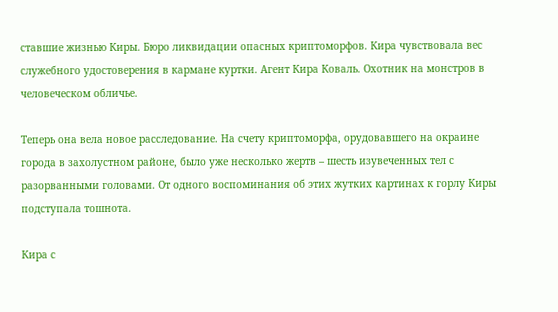ставшие жизнью Киры. Бюро ликвидации опасных криптоморфов. Кира чувствовала вес служебного удостоверения в кармане куртки. Агент Кира Коваль. Охотник на монстров в человеческом обличье.

Теперь она вела новое расследование. На счету криптоморфа, орудовавшего на окраине города в захолустном районе, было уже несколько жертв – шесть изувеченных тел с разорванными головами. От одного воспоминания об этих жутких картинах к горлу Киры подступала тошнота.

Кира с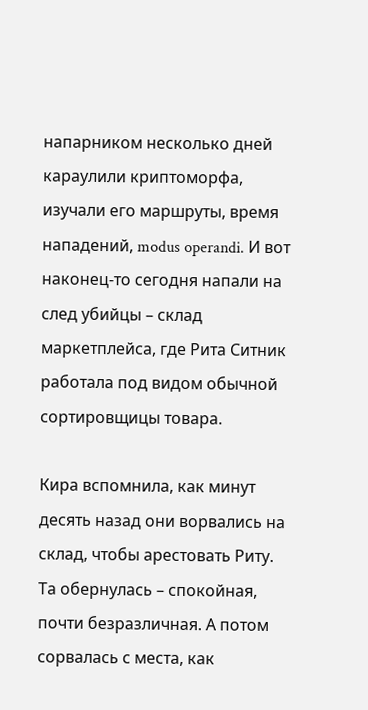напарником несколько дней караулили криптоморфа, изучали его маршруты, время нападений, modus operandi. И вот наконец-то сегодня напали на след убийцы – склад маркетплейса, где Рита Ситник работала под видом обычной сортировщицы товара.

Кира вспомнила, как минут десять назад они ворвались на склад, чтобы арестовать Риту. Та обернулась – спокойная, почти безразличная. А потом сорвалась с места, как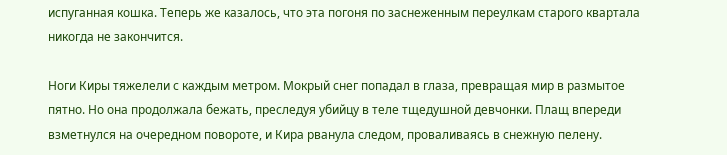испуганная кошка. Теперь же казалось, что эта погоня по заснеженным переулкам старого квартала никогда не закончится.

Ноги Киры тяжелели с каждым метром. Мокрый снег попадал в глаза, превращая мир в размытое пятно. Но она продолжала бежать, преследуя убийцу в теле тщедушной девчонки. Плащ впереди взметнулся на очередном повороте, и Кира рванула следом, проваливаясь в снежную пелену.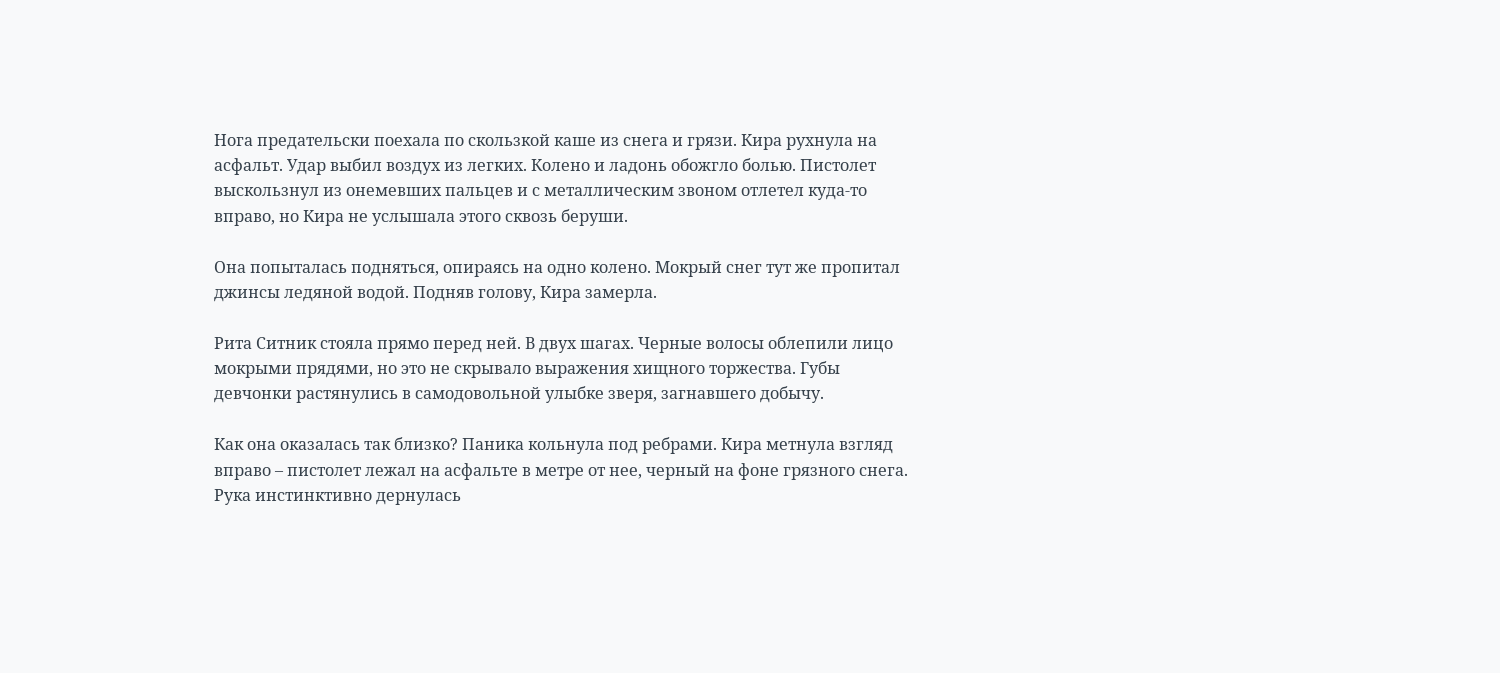Нога предательски поехала по скользкой каше из снега и грязи. Кира рухнула на асфальт. Удар выбил воздух из легких. Колено и ладонь обожгло болью. Пистолет выскользнул из онемевших пальцев и с металлическим звоном отлетел куда-то вправо, но Кира не услышала этого сквозь беруши.

Она попыталась подняться, опираясь на одно колено. Мокрый снег тут же пропитал джинсы ледяной водой. Подняв голову, Кира замерла.

Рита Ситник стояла прямо перед ней. В двух шагах. Черные волосы облепили лицо мокрыми прядями, но это не скрывало выражения хищного торжества. Губы девчонки растянулись в самодовольной улыбке зверя, загнавшего добычу.

Как она оказалась так близко? Паника кольнула под ребрами. Кира метнула взгляд вправо – пистолет лежал на асфальте в метре от нее, черный на фоне грязного снега. Рука инстинктивно дернулась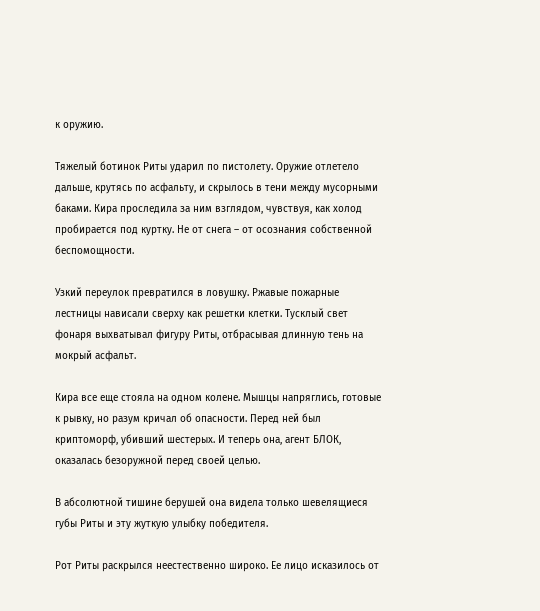к оружию.

Тяжелый ботинок Риты ударил по пистолету. Оружие отлетело дальше, крутясь по асфальту, и скрылось в тени между мусорными баками. Кира проследила за ним взглядом, чувствуя, как холод пробирается под куртку. Не от снега – от осознания собственной беспомощности.

Узкий переулок превратился в ловушку. Ржавые пожарные лестницы нависали сверху как решетки клетки. Тусклый свет фонаря выхватывал фигуру Риты, отбрасывая длинную тень на мокрый асфальт.

Кира все еще стояла на одном колене. Мышцы напряглись, готовые к рывку, но разум кричал об опасности. Перед ней был криптоморф, убивший шестерых. И теперь она, агент БЛОК, оказалась безоружной перед своей целью.

В абсолютной тишине берушей она видела только шевелящиеся губы Риты и эту жуткую улыбку победителя.

Рот Риты раскрылся неестественно широко. Ее лицо исказилось от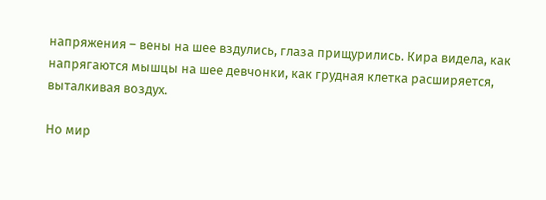напряжения – вены на шее вздулись, глаза прищурились. Кира видела, как напрягаются мышцы на шее девчонки, как грудная клетка расширяется, выталкивая воздух.

Но мир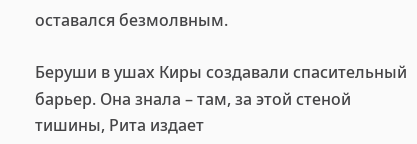оставался безмолвным.

Беруши в ушах Киры создавали спасительный барьер. Она знала – там, за этой стеной тишины, Рита издает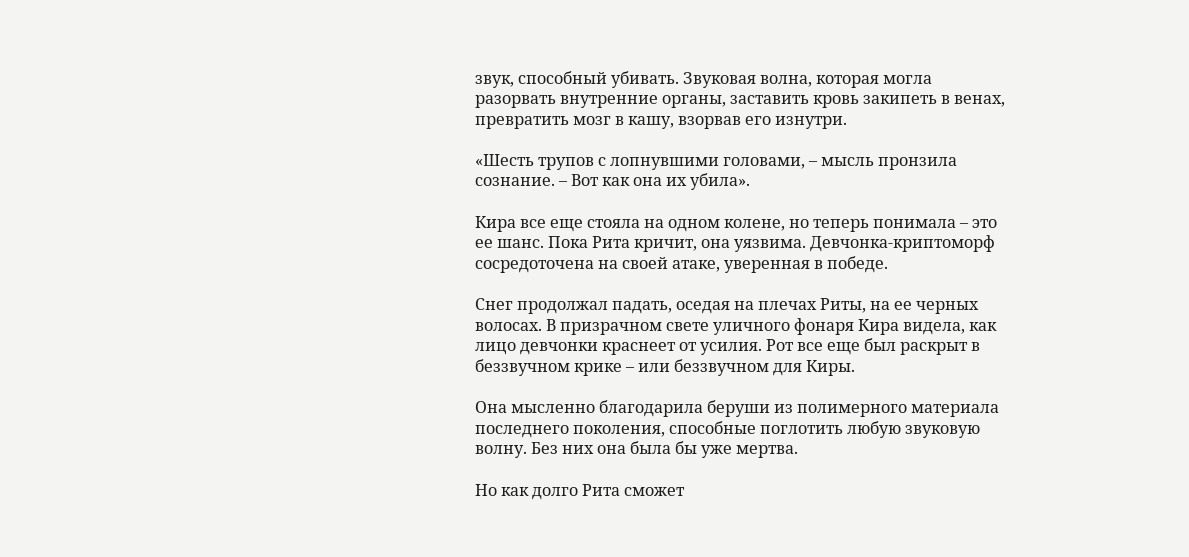звук, способный убивать. Звуковая волна, которая могла разорвать внутренние органы, заставить кровь закипеть в венах, превратить мозг в кашу, взорвав его изнутри.

«Шесть трупов с лопнувшими головами, – мысль пронзила сознание. – Вот как она их убила».

Кира все еще стояла на одном колене, но теперь понимала – это ее шанс. Пока Рита кричит, она уязвима. Девчонка-криптоморф сосредоточена на своей атаке, уверенная в победе.

Снег продолжал падать, оседая на плечах Риты, на ее черных волосах. В призрачном свете уличного фонаря Кира видела, как лицо девчонки краснеет от усилия. Рот все еще был раскрыт в беззвучном крике – или беззвучном для Киры.

Она мысленно благодарила беруши из полимерного материала последнего поколения, способные поглотить любую звуковую волну. Без них она была бы уже мертва.

Но как долго Рита сможет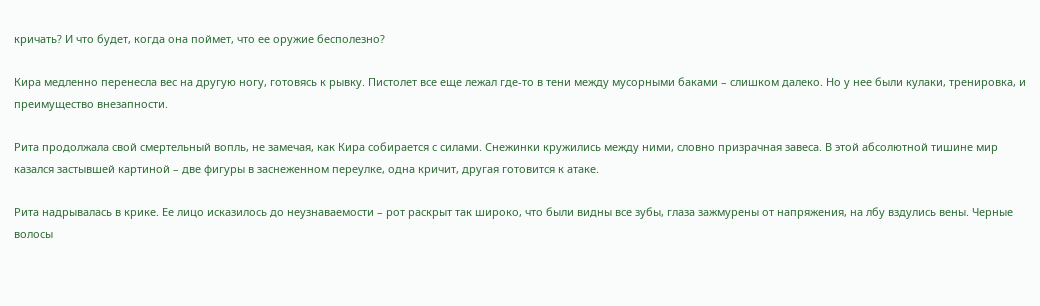кричать? И что будет, когда она поймет, что ее оружие бесполезно?

Кира медленно перенесла вес на другую ногу, готовясь к рывку. Пистолет все еще лежал где-то в тени между мусорными баками – слишком далеко. Но у нее были кулаки, тренировка, и преимущество внезапности.

Рита продолжала свой смертельный вопль, не замечая, как Кира собирается с силами. Снежинки кружились между ними, словно призрачная завеса. В этой абсолютной тишине мир казался застывшей картиной – две фигуры в заснеженном переулке, одна кричит, другая готовится к атаке.

Рита надрывалась в крике. Ее лицо исказилось до неузнаваемости – рот раскрыт так широко, что были видны все зубы, глаза зажмурены от напряжения, на лбу вздулись вены. Черные волосы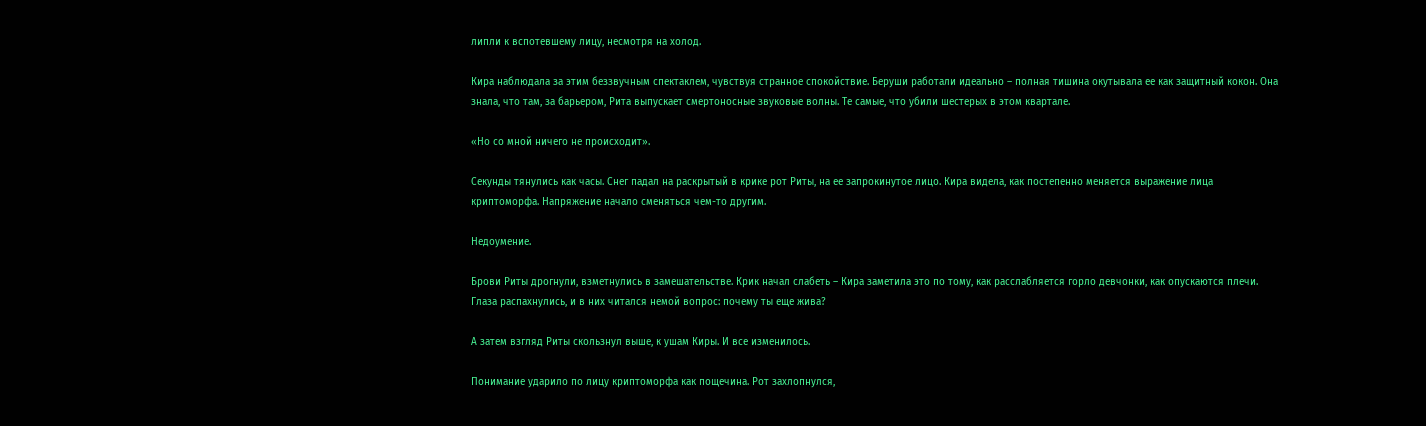липли к вспотевшему лицу, несмотря на холод.

Кира наблюдала за этим беззвучным спектаклем, чувствуя странное спокойствие. Беруши работали идеально – полная тишина окутывала ее как защитный кокон. Она знала, что там, за барьером, Рита выпускает смертоносные звуковые волны. Те самые, что убили шестерых в этом квартале.

«Но со мной ничего не происходит».

Секунды тянулись как часы. Снег падал на раскрытый в крике рот Риты, на ее запрокинутое лицо. Кира видела, как постепенно меняется выражение лица криптоморфа. Напряжение начало сменяться чем-то другим.

Недоумение.

Брови Риты дрогнули, взметнулись в замешательстве. Крик начал слабеть – Кира заметила это по тому, как расслабляется горло девчонки, как опускаются плечи. Глаза распахнулись, и в них читался немой вопрос: почему ты еще жива?

А затем взгляд Риты скользнул выше, к ушам Киры. И все изменилось.

Понимание ударило по лицу криптоморфа как пощечина. Рот захлопнулся,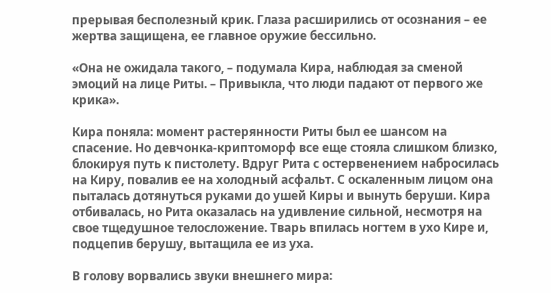прерывая бесполезный крик. Глаза расширились от осознания – ее жертва защищена, ее главное оружие бессильно.

«Она не ожидала такого, – подумала Кира, наблюдая за сменой эмоций на лице Риты. – Привыкла, что люди падают от первого же крика».

Кира поняла: момент растерянности Риты был ее шансом на спасение. Но девчонка-криптоморф все еще стояла слишком близко, блокируя путь к пистолету. Вдруг Рита с остервенением набросилась на Киру, повалив ее на холодный асфальт. С оскаленным лицом она пыталась дотянуться руками до ушей Киры и вынуть беруши. Кира отбивалась, но Рита оказалась на удивление сильной, несмотря на свое тщедушное телосложение. Тварь впилась ногтем в ухо Кире и, подцепив берушу, вытащила ее из уха.

В голову ворвались звуки внешнего мира: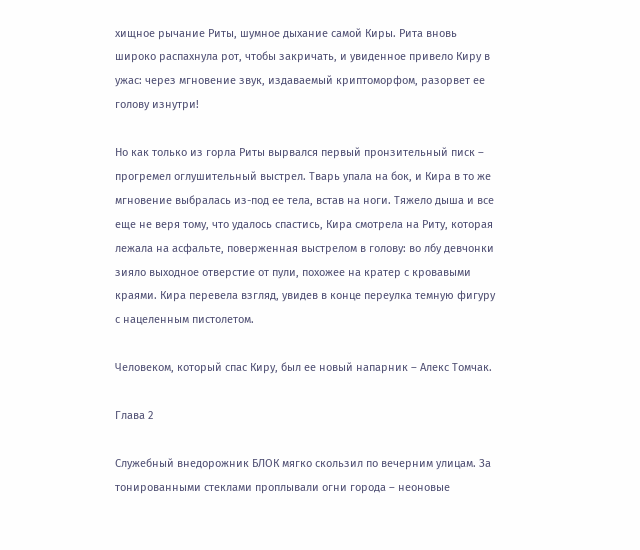хищное рычание Риты, шумное дыхание самой Киры. Рита вновь широко распахнула рот, чтобы закричать, и увиденное привело Киру в ужас: через мгновение звук, издаваемый криптоморфом, разорвет ее голову изнутри!

Но как только из горла Риты вырвался первый пронзительный писк – прогремел оглушительный выстрел. Тварь упала на бок, и Кира в то же мгновение выбралась из-под ее тела, встав на ноги. Тяжело дыша и все еще не веря тому, что удалось спастись, Кира смотрела на Риту, которая лежала на асфальте, поверженная выстрелом в голову: во лбу девчонки зияло выходное отверстие от пули, похожее на кратер с кровавыми краями. Кира перевела взгляд, увидев в конце переулка темную фигуру с нацеленным пистолетом.

Человеком, который спас Киру, был ее новый напарник – Алекс Томчак.

Глава 2

Служебный внедорожник БЛОК мягко скользил по вечерним улицам. За тонированными стеклами проплывали огни города – неоновые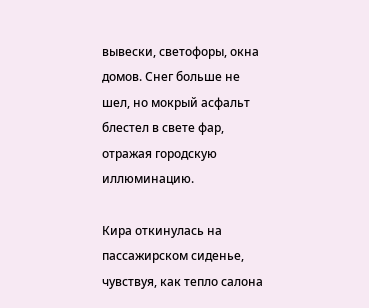вывески, светофоры, окна домов. Снег больше не шел, но мокрый асфальт блестел в свете фар, отражая городскую иллюминацию.

Кира откинулась на пассажирском сиденье, чувствуя, как тепло салона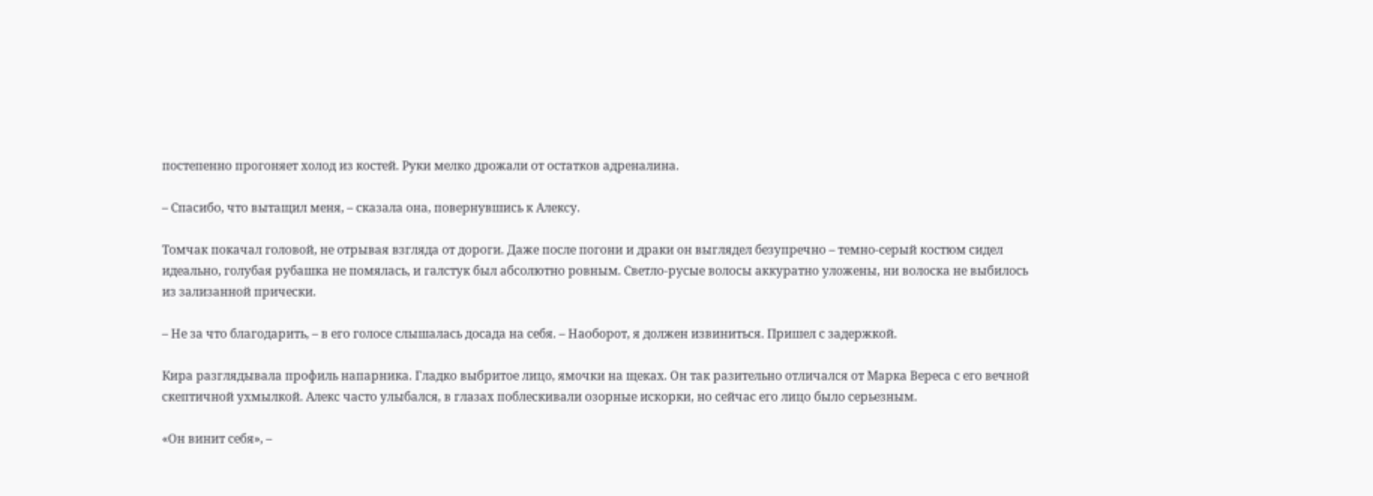постепенно прогоняет холод из костей. Руки мелко дрожали от остатков адреналина.

– Спасибо, что вытащил меня, – сказала она, повернувшись к Алексу.

Томчак покачал головой, не отрывая взгляда от дороги. Даже после погони и драки он выглядел безупречно – темно-серый костюм сидел идеально, голубая рубашка не помялась, и галстук был абсолютно ровным. Светло-русые волосы аккуратно уложены, ни волоска не выбилось из зализанной прически.

– Не за что благодарить, – в его голосе слышалась досада на себя. – Наоборот, я должен извиниться. Пришел с задержкой.

Кира разглядывала профиль напарника. Гладко выбритое лицо, ямочки на щеках. Он так разительно отличался от Марка Вереса с его вечной скептичной ухмылкой. Алекс часто улыбался, в глазах поблескивали озорные искорки, но сейчас его лицо было серьезным.

«Он винит себя», –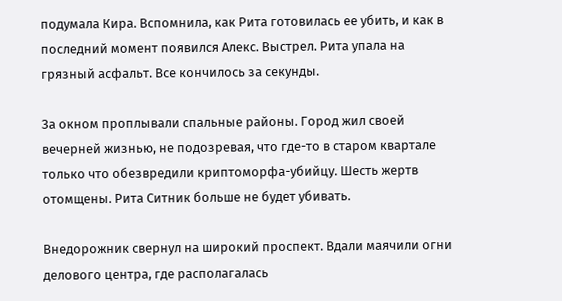подумала Кира. Вспомнила, как Рита готовилась ее убить, и как в последний момент появился Алекс. Выстрел. Рита упала на грязный асфальт. Все кончилось за секунды.

За окном проплывали спальные районы. Город жил своей вечерней жизнью, не подозревая, что где-то в старом квартале только что обезвредили криптоморфа-убийцу. Шесть жертв отомщены. Рита Ситник больше не будет убивать.

Внедорожник свернул на широкий проспект. Вдали маячили огни делового центра, где располагалась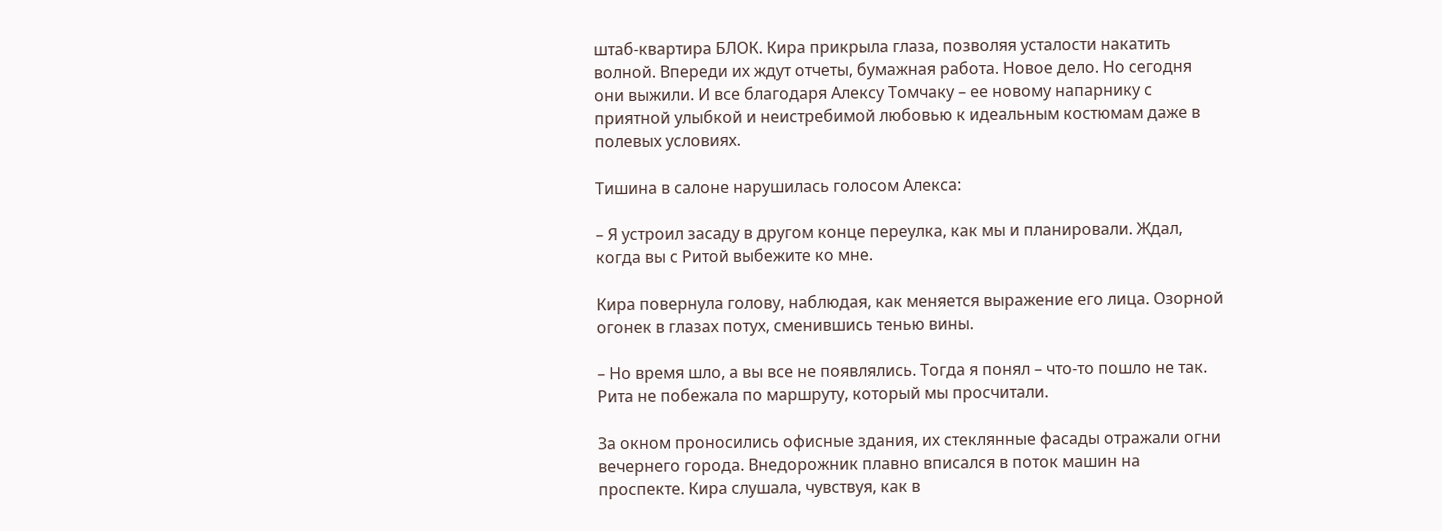штаб-квартира БЛОК. Кира прикрыла глаза, позволяя усталости накатить волной. Впереди их ждут отчеты, бумажная работа. Новое дело. Но сегодня они выжили. И все благодаря Алексу Томчаку – ее новому напарнику с приятной улыбкой и неистребимой любовью к идеальным костюмам даже в полевых условиях.

Тишина в салоне нарушилась голосом Алекса:

– Я устроил засаду в другом конце переулка, как мы и планировали. Ждал, когда вы с Ритой выбежите ко мне.

Кира повернула голову, наблюдая, как меняется выражение его лица. Озорной огонек в глазах потух, сменившись тенью вины.

– Но время шло, а вы все не появлялись. Тогда я понял – что-то пошло не так. Рита не побежала по маршруту, который мы просчитали.

За окном проносились офисные здания, их стеклянные фасады отражали огни вечернего города. Внедорожник плавно вписался в поток машин на проспекте. Кира слушала, чувствуя, как в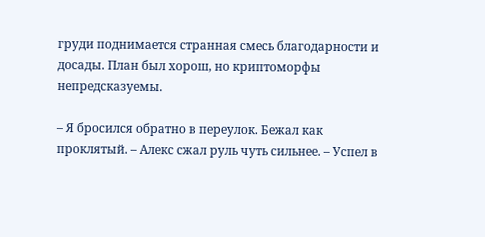груди поднимается странная смесь благодарности и досады. План был хорош, но криптоморфы непредсказуемы.

– Я бросился обратно в переулок. Бежал как проклятый. – Алекс сжал руль чуть сильнее. – Успел в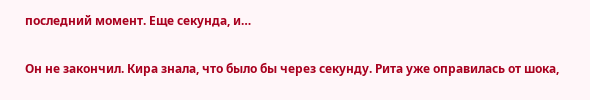последний момент. Еще секунда, и…

Он не закончил. Кира знала, что было бы через секунду. Рита уже оправилась от шока,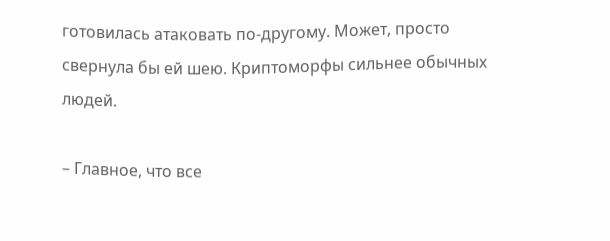готовилась атаковать по-другому. Может, просто свернула бы ей шею. Криптоморфы сильнее обычных людей.

– Главное, что все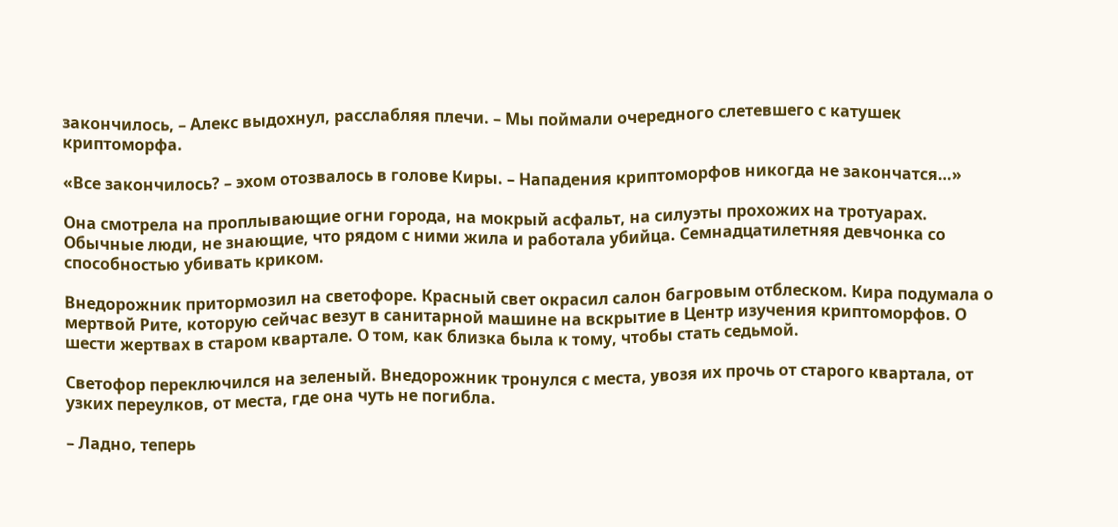закончилось, – Алекс выдохнул, расслабляя плечи. – Мы поймали очередного слетевшего с катушек криптоморфа.

«Все закончилось? – эхом отозвалось в голове Киры. – Нападения криптоморфов никогда не закончатся…»

Она смотрела на проплывающие огни города, на мокрый асфальт, на силуэты прохожих на тротуарах. Обычные люди, не знающие, что рядом с ними жила и работала убийца. Семнадцатилетняя девчонка со способностью убивать криком.

Внедорожник притормозил на светофоре. Красный свет окрасил салон багровым отблеском. Кира подумала о мертвой Рите, которую сейчас везут в санитарной машине на вскрытие в Центр изучения криптоморфов. О шести жертвах в старом квартале. О том, как близка была к тому, чтобы стать седьмой.

Светофор переключился на зеленый. Внедорожник тронулся с места, увозя их прочь от старого квартала, от узких переулков, от места, где она чуть не погибла.

– Ладно, теперь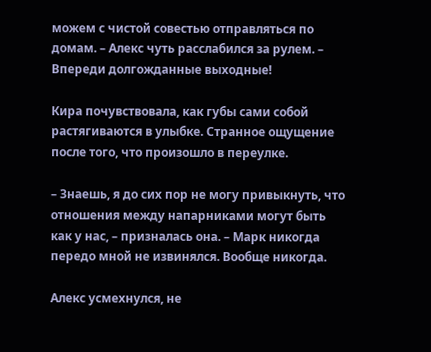можем с чистой совестью отправляться по домам. – Алекс чуть расслабился за рулем. – Впереди долгожданные выходные!

Кира почувствовала, как губы сами собой растягиваются в улыбке. Странное ощущение после того, что произошло в переулке.

– Знаешь, я до сих пор не могу привыкнуть, что отношения между напарниками могут быть как у нас, – призналась она. – Марк никогда передо мной не извинялся. Вообще никогда.

Алекс усмехнулся, не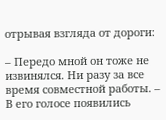отрывая взгляда от дороги:

– Передо мной он тоже не извинялся. Ни разу за все время совместной работы. – В его голосе появились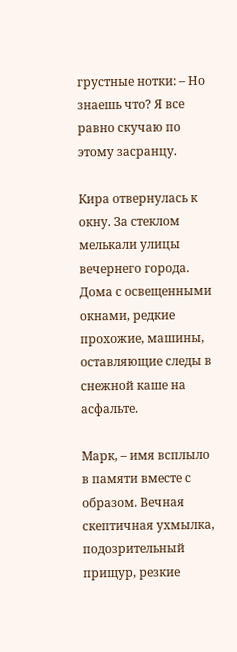грустные нотки: – Но знаешь что? Я все равно скучаю по этому засранцу.

Кира отвернулась к окну. За стеклом мелькали улицы вечернего города. Дома с освещенными окнами, редкие прохожие, машины, оставляющие следы в снежной каше на асфальте.

Марк, – имя всплыло в памяти вместе с образом. Вечная скептичная ухмылка, подозрительный прищур, резкие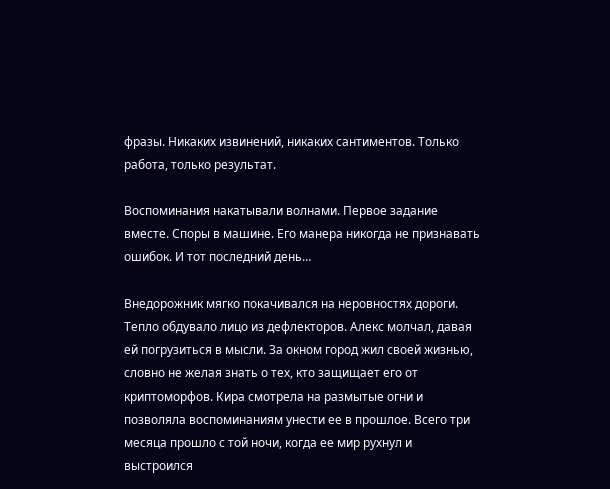фразы. Никаких извинений, никаких сантиментов. Только работа, только результат.

Воспоминания накатывали волнами. Первое задание вместе. Споры в машине. Его манера никогда не признавать ошибок. И тот последний день…

Внедорожник мягко покачивался на неровностях дороги. Тепло обдувало лицо из дефлекторов. Алекс молчал, давая ей погрузиться в мысли. За окном город жил своей жизнью, словно не желая знать о тех, кто защищает его от криптоморфов. Кира смотрела на размытые огни и позволяла воспоминаниям унести ее в прошлое. Всего три месяца прошло с той ночи, когда ее мир рухнул и выстроился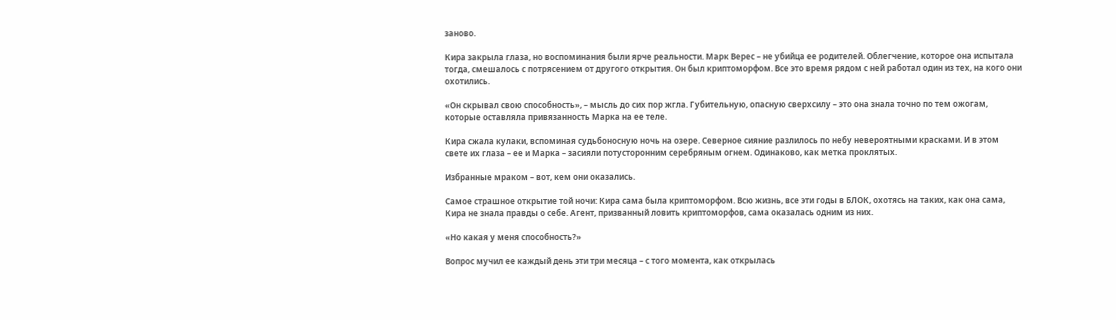заново.

Кира закрыла глаза, но воспоминания были ярче реальности. Марк Верес – не убийца ее родителей. Облегчение, которое она испытала тогда, смешалось с потрясением от другого открытия. Он был криптоморфом. Все это время рядом с ней работал один из тех, на кого они охотились.

«Он скрывал свою способность», – мысль до сих пор жгла. Губительную, опасную сверхсилу – это она знала точно по тем ожогам, которые оставляла привязанность Марка на ее теле.

Кира сжала кулаки, вспоминая судьбоносную ночь на озере. Северное сияние разлилось по небу невероятными красками. И в этом свете их глаза – ее и Марка – засияли потусторонним серебряным огнем. Одинаково, как метка проклятых.

Избранные мраком – вот, кем они оказались.

Самое страшное открытие той ночи: Кира сама была криптоморфом. Всю жизнь, все эти годы в БЛОК, охотясь на таких, как она сама, Кира не знала правды о себе. Агент, призванный ловить криптоморфов, сама оказалась одним из них.

«Но какая у меня способность?»

Вопрос мучил ее каждый день эти три месяца – с того момента, как открылась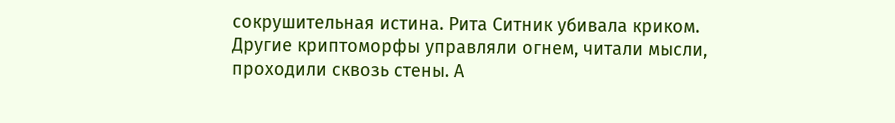сокрушительная истина. Рита Ситник убивала криком. Другие криптоморфы управляли огнем, читали мысли, проходили сквозь стены. А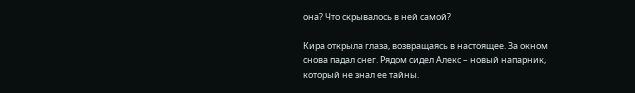она? Что скрывалось в ней самой?

Кира открыла глаза, возвращаясь в настоящее. За окном снова падал снег. Рядом сидел Алекс – новый напарник, который не знал ее тайны.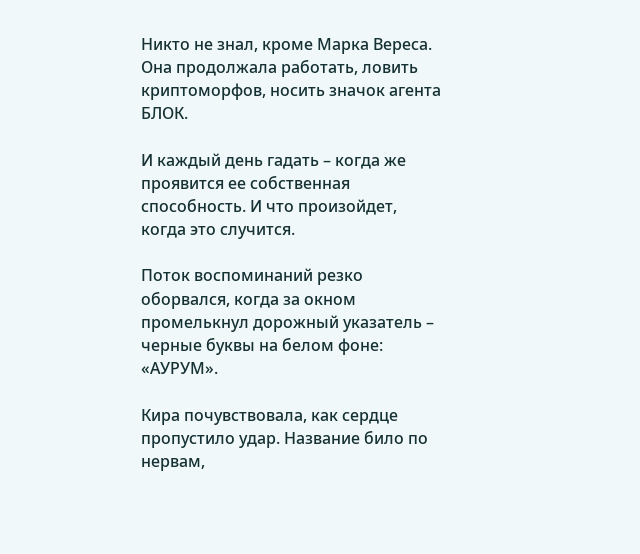Никто не знал, кроме Марка Вереса. Она продолжала работать, ловить криптоморфов, носить значок агента БЛОК.

И каждый день гадать – когда же проявится ее собственная способность. И что произойдет, когда это случится.

Поток воспоминаний резко оборвался, когда за окном промелькнул дорожный указатель – черные буквы на белом фоне: «АУРУМ».

Кира почувствовала, как сердце пропустило удар. Название било по нервам,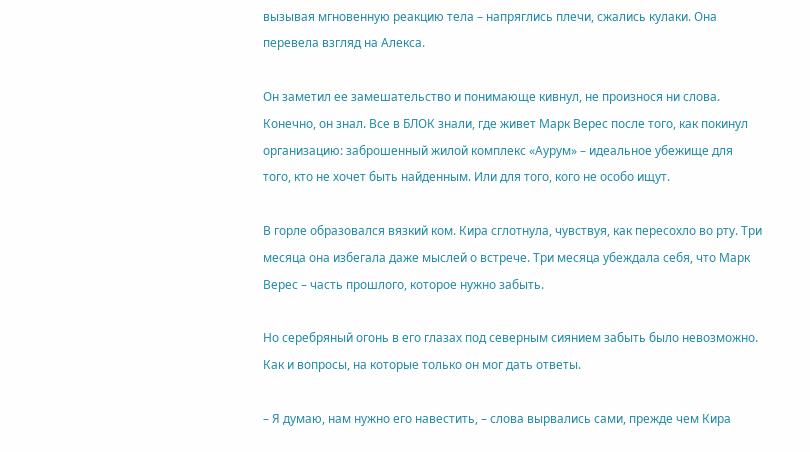вызывая мгновенную реакцию тела – напряглись плечи, сжались кулаки. Она перевела взгляд на Алекса.

Он заметил ее замешательство и понимающе кивнул, не произнося ни слова. Конечно, он знал. Все в БЛОК знали, где живет Марк Верес после того, как покинул организацию: заброшенный жилой комплекс «Аурум» – идеальное убежище для того, кто не хочет быть найденным. Или для того, кого не особо ищут.

В горле образовался вязкий ком. Кира сглотнула, чувствуя, как пересохло во рту. Три месяца она избегала даже мыслей о встрече. Три месяца убеждала себя, что Марк Верес – часть прошлого, которое нужно забыть.

Но серебряный огонь в его глазах под северным сиянием забыть было невозможно. Как и вопросы, на которые только он мог дать ответы.

– Я думаю, нам нужно его навестить, – слова вырвались сами, прежде чем Кира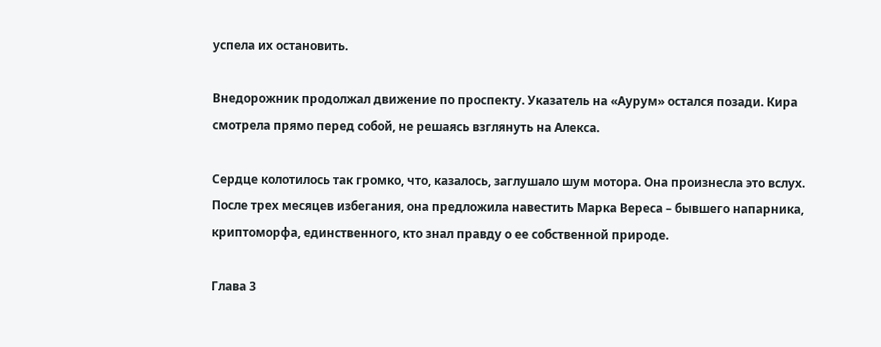успела их остановить.

Внедорожник продолжал движение по проспекту. Указатель на «Аурум» остался позади. Кира смотрела прямо перед собой, не решаясь взглянуть на Алекса.

Сердце колотилось так громко, что, казалось, заглушало шум мотора. Она произнесла это вслух. После трех месяцев избегания, она предложила навестить Марка Вереса – бывшего напарника, криптоморфа, единственного, кто знал правду о ее собственной природе.

Глава 3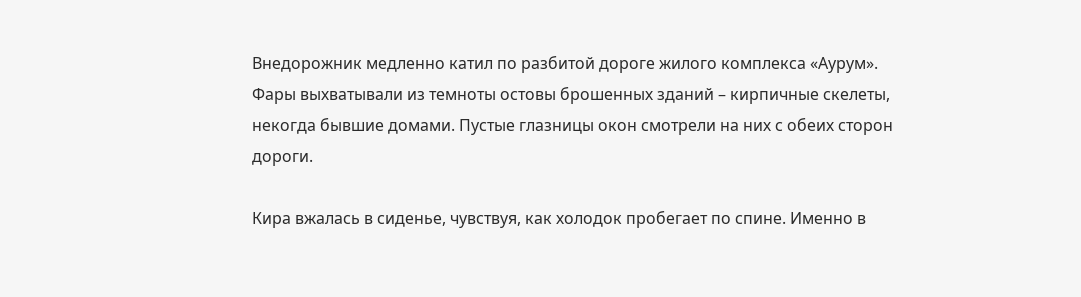Внедорожник медленно катил по разбитой дороге жилого комплекса «Аурум». Фары выхватывали из темноты остовы брошенных зданий – кирпичные скелеты, некогда бывшие домами. Пустые глазницы окон смотрели на них с обеих сторон дороги.

Кира вжалась в сиденье, чувствуя, как холодок пробегает по спине. Именно в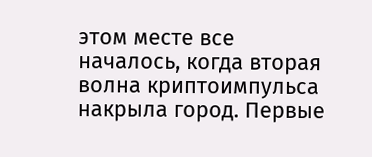этом месте все началось, когда вторая волна криптоимпульса накрыла город. Первые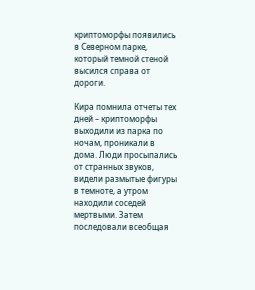криптоморфы появились в Северном парке, который темной стеной высился справа от дороги.

Кира помнила отчеты тех дней – криптоморфы выходили из парка по ночам, проникали в дома. Люди просыпались от странных звуков, видели размытые фигуры в темноте, а утром находили соседей мертвыми. Затем последовали всеобщая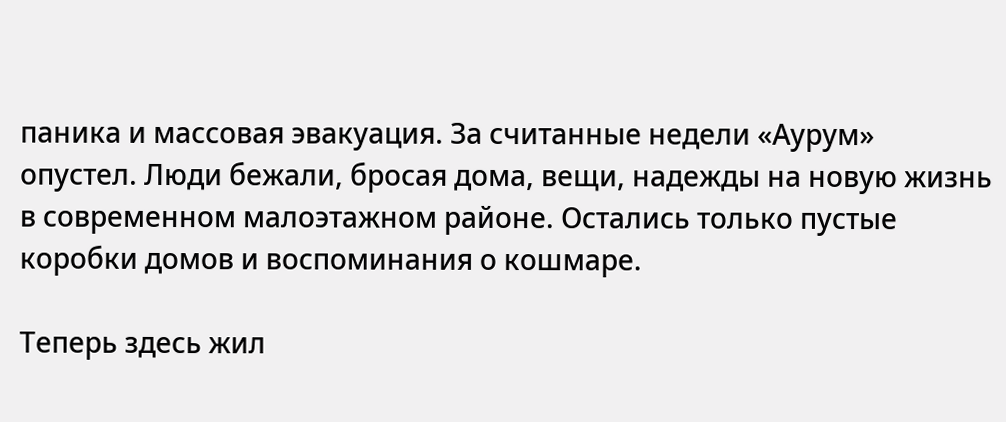паника и массовая эвакуация. За считанные недели «Аурум» опустел. Люди бежали, бросая дома, вещи, надежды на новую жизнь в современном малоэтажном районе. Остались только пустые коробки домов и воспоминания о кошмаре.

Теперь здесь жил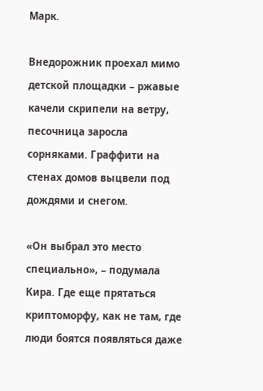Марк.

Внедорожник проехал мимо детской площадки – ржавые качели скрипели на ветру, песочница заросла сорняками. Граффити на стенах домов выцвели под дождями и снегом.

«Он выбрал это место специально», – подумала Кира. Где еще прятаться криптоморфу, как не там, где люди боятся появляться даже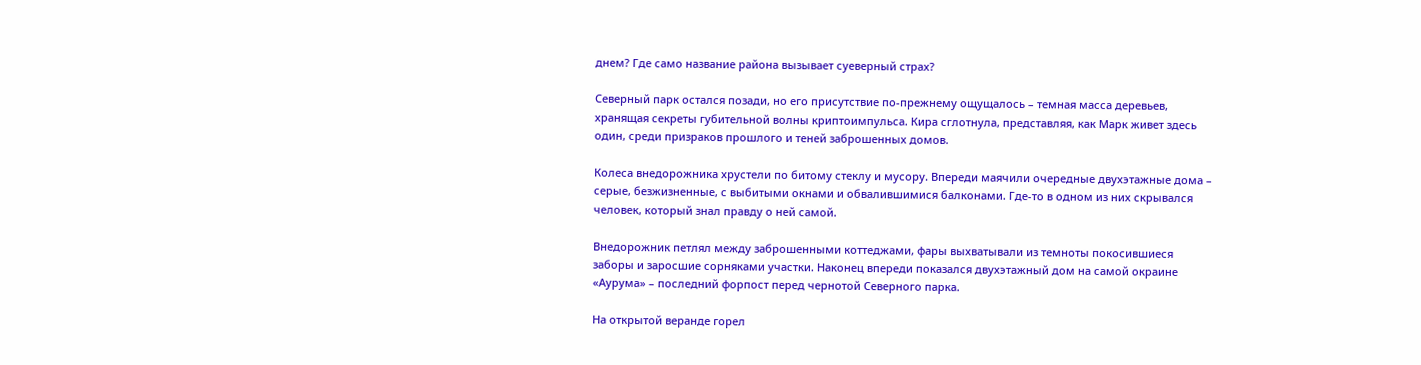днем? Где само название района вызывает суеверный страх?

Северный парк остался позади, но его присутствие по-прежнему ощущалось – темная масса деревьев, хранящая секреты губительной волны криптоимпульса. Кира сглотнула, представляя, как Марк живет здесь один, среди призраков прошлого и теней заброшенных домов.

Колеса внедорожника хрустели по битому стеклу и мусору. Впереди маячили очередные двухэтажные дома – серые, безжизненные, с выбитыми окнами и обвалившимися балконами. Где-то в одном из них скрывался человек, который знал правду о ней самой.

Внедорожник петлял между заброшенными коттеджами, фары выхватывали из темноты покосившиеся заборы и заросшие сорняками участки. Наконец впереди показался двухэтажный дом на самой окраине «Аурума» – последний форпост перед чернотой Северного парка.

На открытой веранде горел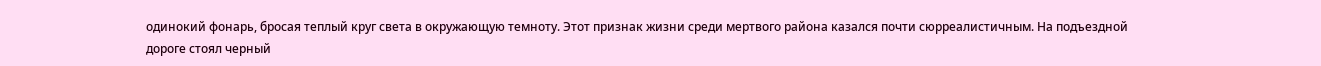одинокий фонарь, бросая теплый круг света в окружающую темноту. Этот признак жизни среди мертвого района казался почти сюрреалистичным. На подъездной дороге стоял черный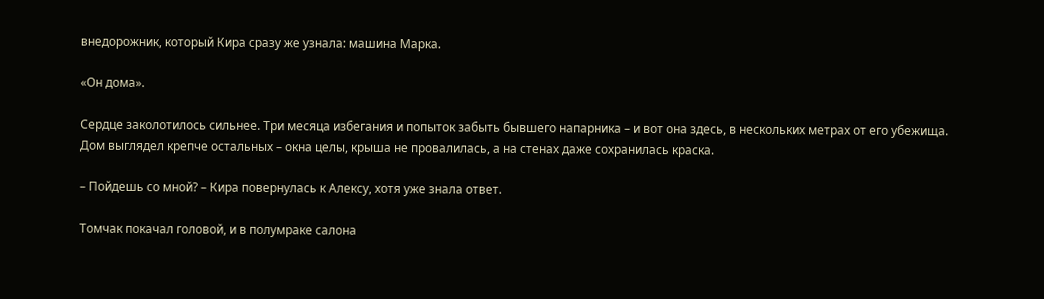внедорожник, который Кира сразу же узнала: машина Марка.

«Он дома».

Сердце заколотилось сильнее. Три месяца избегания и попыток забыть бывшего напарника – и вот она здесь, в нескольких метрах от его убежища. Дом выглядел крепче остальных – окна целы, крыша не провалилась, а на стенах даже сохранилась краска.

– Пойдешь со мной? – Кира повернулась к Алексу, хотя уже знала ответ.

Томчак покачал головой, и в полумраке салона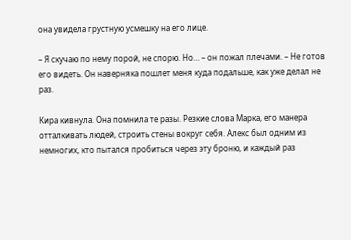она увидела грустную усмешку на его лице.

– Я скучаю по нему порой, не спорю. Но… – он пожал плечами. – Не готов его видеть. Он наверняка пошлет меня куда подальше, как уже делал не раз.

Кира кивнула. Она помнила те разы. Резкие слова Марка, его манера отталкивать людей, строить стены вокруг себя. Алекс был одним из немногих, кто пытался пробиться через эту броню, и каждый раз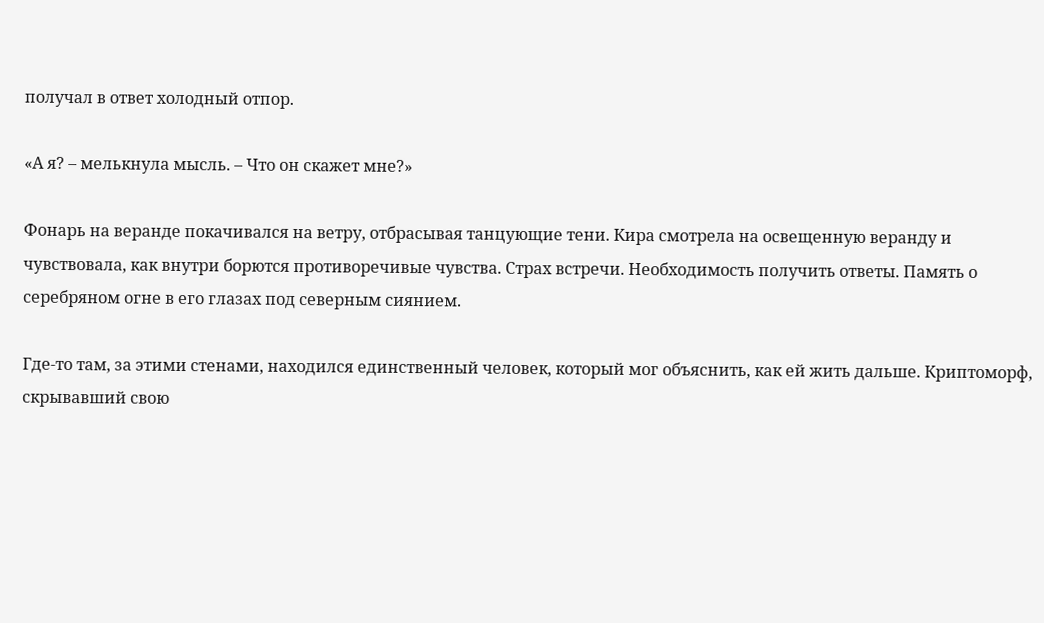получал в ответ холодный отпор.

«А я? – мелькнула мысль. – Что он скажет мне?»

Фонарь на веранде покачивался на ветру, отбрасывая танцующие тени. Кира смотрела на освещенную веранду и чувствовала, как внутри борются противоречивые чувства. Страх встречи. Необходимость получить ответы. Память о серебряном огне в его глазах под северным сиянием.

Где-то там, за этими стенами, находился единственный человек, который мог объяснить, как ей жить дальше. Криптоморф, скрывавший свою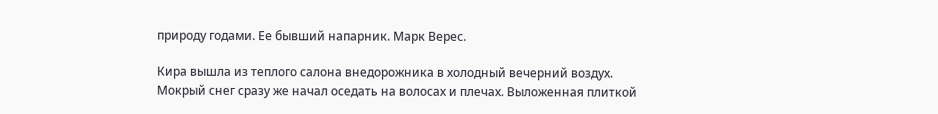природу годами. Ее бывший напарник. Марк Верес.

Кира вышла из теплого салона внедорожника в холодный вечерний воздух. Мокрый снег сразу же начал оседать на волосах и плечах. Выложенная плиткой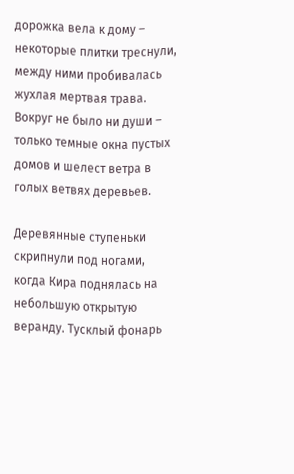дорожка вела к дому – некоторые плитки треснули, между ними пробивалась жухлая мертвая трава. Вокруг не было ни души – только темные окна пустых домов и шелест ветра в голых ветвях деревьев.

Деревянные ступеньки скрипнули под ногами, когда Кира поднялась на небольшую открытую веранду. Тусклый фонарь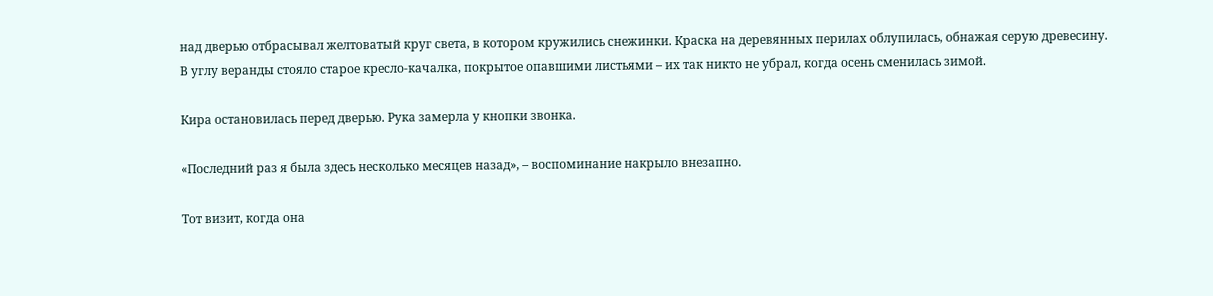над дверью отбрасывал желтоватый круг света, в котором кружились снежинки. Краска на деревянных перилах облупилась, обнажая серую древесину. В углу веранды стояло старое кресло-качалка, покрытое опавшими листьями – их так никто не убрал, когда осень сменилась зимой.

Кира остановилась перед дверью. Рука замерла у кнопки звонка.

«Последний раз я была здесь несколько месяцев назад», – воспоминание накрыло внезапно.

Тот визит, когда она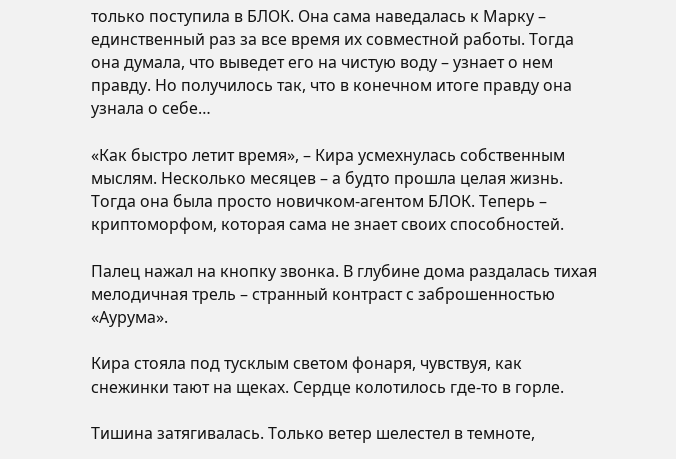только поступила в БЛОК. Она сама наведалась к Марку – единственный раз за все время их совместной работы. Тогда она думала, что выведет его на чистую воду – узнает о нем правду. Но получилось так, что в конечном итоге правду она узнала о себе…

«Как быстро летит время», – Кира усмехнулась собственным мыслям. Несколько месяцев – а будто прошла целая жизнь. Тогда она была просто новичком-агентом БЛОК. Теперь – криптоморфом, которая сама не знает своих способностей.

Палец нажал на кнопку звонка. В глубине дома раздалась тихая мелодичная трель – странный контраст с заброшенностью «Аурума».

Кира стояла под тусклым светом фонаря, чувствуя, как снежинки тают на щеках. Сердце колотилось где-то в горле.

Тишина затягивалась. Только ветер шелестел в темноте,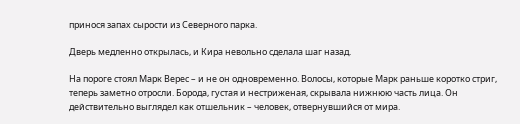принося запах сырости из Северного парка.

Дверь медленно открылась, и Кира невольно сделала шаг назад.

На пороге стоял Марк Верес – и не он одновременно. Волосы, которые Марк раньше коротко стриг, теперь заметно отросли. Борода, густая и нестриженая, скрывала нижнюю часть лица. Он действительно выглядел как отшельник – человек, отвернувшийся от мира.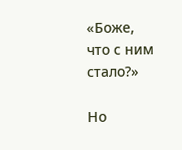«Боже, что с ним стало?»

Но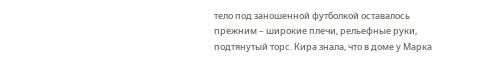тело под заношенной футболкой оставалось прежним – широкие плечи, рельефные руки, подтянутый торс. Кира знала, что в доме у Марка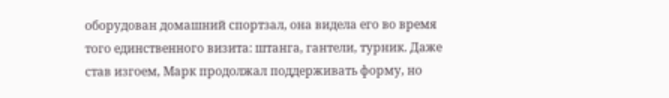оборудован домашний спортзал, она видела его во время того единственного визита: штанга, гантели, турник. Даже став изгоем, Марк продолжал поддерживать форму, но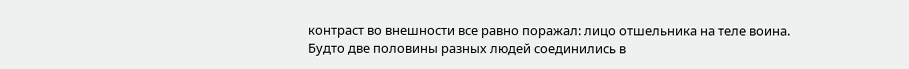контраст во внешности все равно поражал: лицо отшельника на теле воина. Будто две половины разных людей соединились в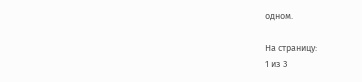одном.

На страницу:
1 из 3